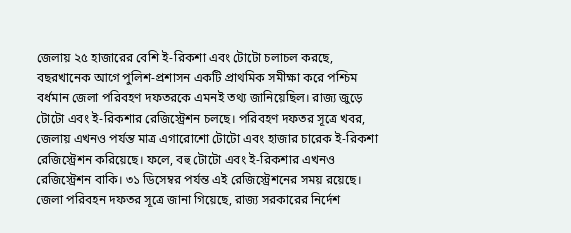জেলায় ২৫ হাজারের বেশি ই-রিকশা এবং টোটো চলাচল করছে, বছরখানেক আগে পুলিশ-প্রশাসন একটি প্রাথমিক সমীক্ষা করে পশ্চিম বর্ধমান জেলা পরিবহণ দফতরকে এমনই তথ্য জানিয়েছিল। রাজ্য জুড়ে টোটো এবং ই-রিকশার রেজিস্ট্রেশন চলছে। পরিবহণ দফতর সূত্রে খবর, জেলায় এখনও পর্যন্ত মাত্র এগারোশো টোটো এবং হাজার চারেক ই-রিকশা রেজিস্ট্রেশন করিয়েছে। ফলে, বহু টোটো এবং ই-রিকশার এখনও রেজিস্ট্রেশন বাকি। ৩১ ডিসেম্বর পর্যন্ত এই রেজিস্ট্রেশনের সময় রয়েছে।
জেলা পরিবহন দফতর সূত্রে জানা গিয়েছে, রাজ্য সরকারের নির্দেশ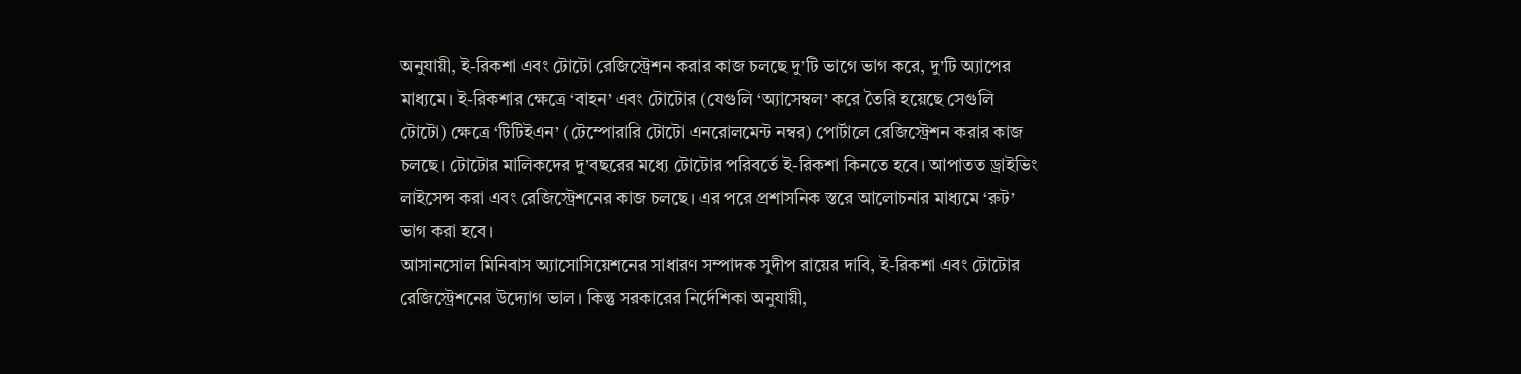অনুযায়ী, ই-রিকশা এবং টোটো রেজিস্ট্রেশন করার কাজ চলছে দু’টি ভাগে ভাগ করে, দু’টি অ্যাপের মাধ্যমে। ই-রিকশার ক্ষেত্রে ‘বাহন’ এবং টোটোর (যেগুলি ‘অ্যাসেম্বল’ করে তৈরি হয়েছে সেগুলি টোটো) ক্ষেত্রে ‘টিটিইএন’ (টেম্পোরারি টোটো এনরোলমেন্ট নম্বর) পোর্টালে রেজিস্ট্রেশন করার কাজ চলছে। টোটোর মালিকদের দু’বছরের মধ্যে টোটোর পরিবর্তে ই-রিকশা কিনতে হবে। আপাতত ড্রাইভিং লাইসেন্স করা এবং রেজিস্ট্রেশনের কাজ চলছে। এর পরে প্রশাসনিক স্তরে আলোচনার মাধ্যমে ‘রুট’ ভাগ করা হবে।
আসানসোল মিনিবাস অ্যাসোসিয়েশনের সাধারণ সম্পাদক সুদীপ রায়ের দাবি, ই-রিকশা এবং টোটোর রেজিস্ট্রেশনের উদ্যোগ ভাল। কিন্তু সরকারের নির্দেশিকা অনুযায়ী,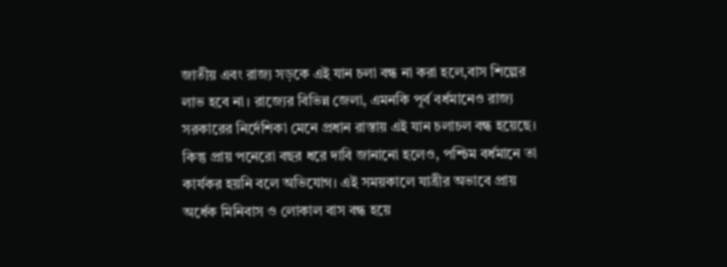জাতীয় এবং রাজ্য সড়কে এই যান চলা বন্ধ না করা হলে,বাস শিল্পের লাভ হবে না। রাজ্যের বিভিন্ন জেলা, এমনকি পূর্ব বর্ধমানেও রাজ্য সরকারের নির্দেশিকা মেনে প্রধান রাস্তায় এই যান চলাচল বন্ধ হয়েছে। কিন্তু প্রায় পনেরো বছর ধরে দাবি জানানো হলেও, পশ্চিম বর্ধমানে তা কার্যকর হয়নি বলে অভিযোগ। এই সময়কালে যাত্রীর অভাবে প্রায় অর্ধেক মিনিবাস ও লোকাল বাস বন্ধ হয়ে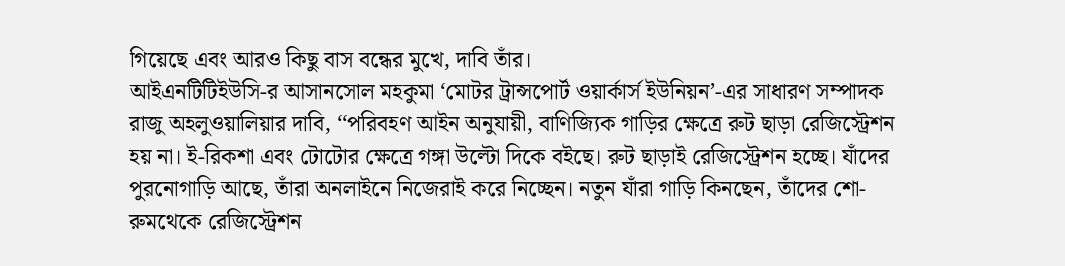গিয়েছে এবং আরও কিছু বাস বন্ধের মুখে, দাবি তাঁর।
আইএনটিটিইউসি-র আসানসোল মহকুমা ‘মোটর ট্রান্সপোর্ট ওয়ার্কার্স ইউনিয়ন’-এর সাধারণ সম্পাদক রাজু অহলুওয়ালিয়ার দাবি, ‘‘পরিবহণ আইন অনুযায়ী, বাণিজ্যিক গাড়ির ক্ষেত্রে রুট ছাড়া রেজিস্ট্রেশন হয় না। ই-রিকশা এবং টোটোর ক্ষেত্রে গঙ্গা উল্টো দিকে বইছে। রুট ছাড়াই রেজিস্ট্রেশন হচ্ছে। যাঁদের পুরনোগাড়ি আছে, তাঁরা অনলাইনে নিজেরাই করে নিচ্ছেন। নতুন যাঁরা গাড়ি কিনছেন, তাঁদের শো-রুমথেকে রেজিস্ট্রেশন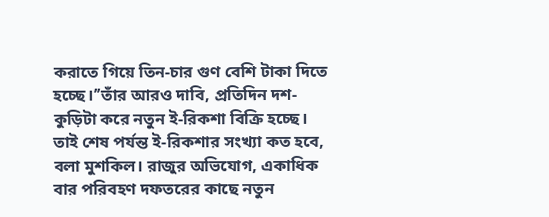করাতে গিয়ে তিন-চার গুণ বেশি টাকা দিতে হচ্ছে।’’তাঁর আরও দাবি, প্রতিদিন দশ-কুড়িটা করে নতুন ই-রিকশা বিক্রি হচ্ছে। তাই শেষ পর্যন্ত ই-রিকশার সংখ্যা কত হবে, বলা মুশকিল। রাজুর অভিযোগ, একাধিক বার পরিবহণ দফতরের কাছে নতুন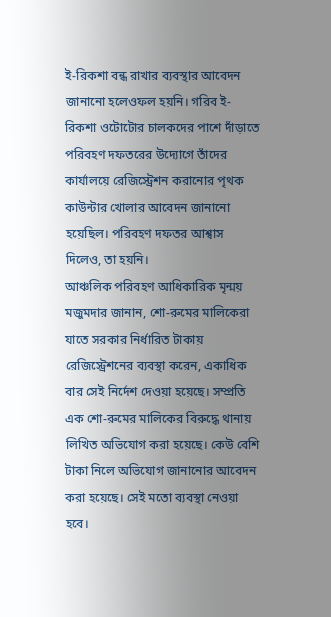ই-রিকশা বন্ধ রাখার ব্যবস্থার আবেদন জানানো হলেওফল হয়নি। গরিব ই-রিকশা ওটোটোর চালকদের পাশে দাঁড়াতে পরিবহণ দফতরের উদ্যোগে তাঁদের কার্যালয়ে রেজিস্ট্রেশন করানোর পৃথক কাউন্টার খোলার আবেদন জানানো হয়েছিল। পরিবহণ দফতর আশ্বাস দিলেও, তা হয়নি।
আঞ্চলিক পরিবহণ আধিকারিক মৃন্ময় মজুমদার জানান, শো-রুমের মালিকেরা যাতে সরকার নির্ধারিত টাকায় রেজিস্ট্রেশনের ব্যবস্থা করেন, একাধিক বার সেই নির্দেশ দেওয়া হয়েছে। সম্প্রতি এক শো-রুমের মালিকের বিরুদ্ধে থানায় লিখিত অভিযোগ করা হয়েছে। কেউ বেশি টাকা নিলে অভিযোগ জানানোর আবেদন করা হয়েছে। সেই মতো ব্যবস্থা নেওয়া হবে।